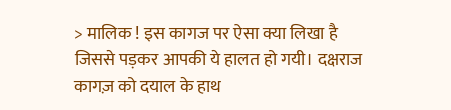> मालिक ! इस कागज पर ऐसा क्या लिखा है जिससे पड़कर आपकी ये हालत हो गयी। दक्षराज कागज़ को दयाल के हाथ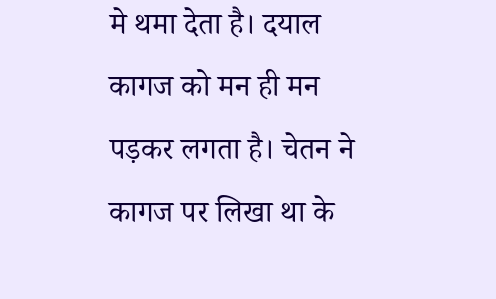मे थमा देता है। दयाल कागज को मन ही मन पड़कर लगता है। चेतन ने कागज पर लिखा था के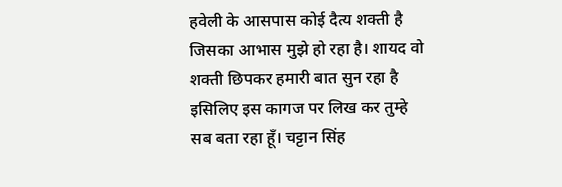हवेली के आसपास कोई दैत्य शक्ती है जिसका आभास मुझे हो रहा है। शायद वो शक्ती छिपकर हमारी बात सुन रहा है इसिलिए इस कागज पर लिख कर तुम्हे सब बता रहा हूँ। चट्टान सिंह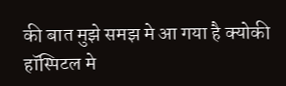की बात मुझे समझ मे आ गया है क्योकी हॉस्पिटल मे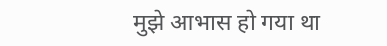मुझे आभास हो गया था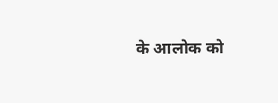के आलोक को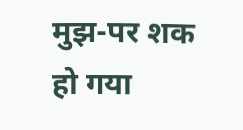मुझ-पर शक हो गया